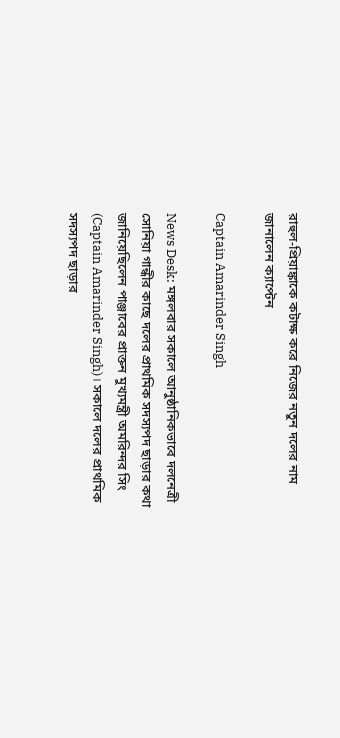রাহুল-প্রিয়াঙ্কাকে কটাক্ষ করে নিজের নতুন দলের নাম জানালেন ক্যাপ্টেন

Captain Amarinder Singh

News Desk: মঙ্গলবার সকালে আনুষ্ঠানিকভাবে দলনেত্রী সোনিয়া গান্ধীর কাছে দলের প্রাথমিক সদস্যপদ ছাড়ার কথা জানিয়েছিলেন পাঞ্জাবের প্রাক্তন মুখ্যমন্ত্রী অমরিন্দর সিং (Captain Amarinder Singh)। সকালে দলের প্রাথমিক সদস্যপদ ছাড়ার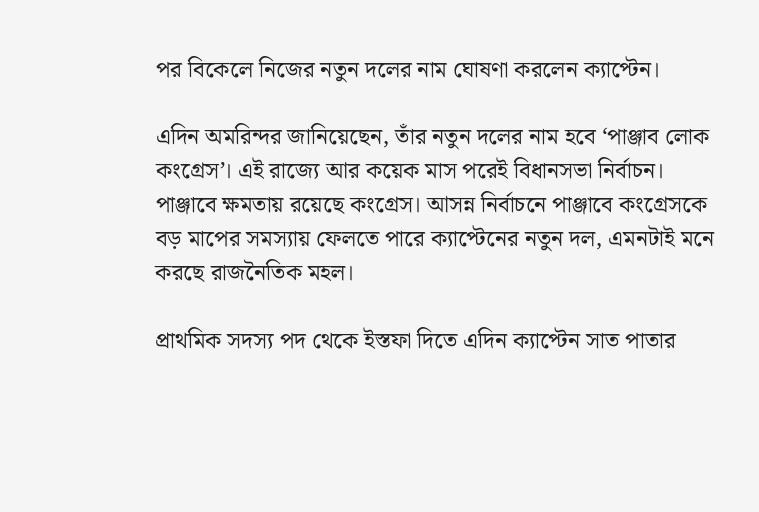পর বিকেলে নিজের নতুন দলের নাম ঘোষণা করলেন ক্যাপ্টেন।

এদিন অমরিন্দর জানিয়েছেন, তাঁর নতুন দলের নাম হবে ‘পাঞ্জাব লোক কংগ্রেস’। এই রাজ্যে আর কয়েক মাস পরেই বিধানসভা নির্বাচন। পাঞ্জাবে ক্ষমতায় রয়েছে কংগ্রেস। আসন্ন নির্বাচনে পাঞ্জাবে কংগ্রেসকে বড় মাপের সমস্যায় ফেলতে পারে ক্যাপ্টেনের নতুন দল, এমনটাই মনে করছে রাজনৈতিক মহল।

প্রাথমিক সদস্য পদ থেকে ইস্তফা দিতে এদিন ক্যাপ্টেন সাত পাতার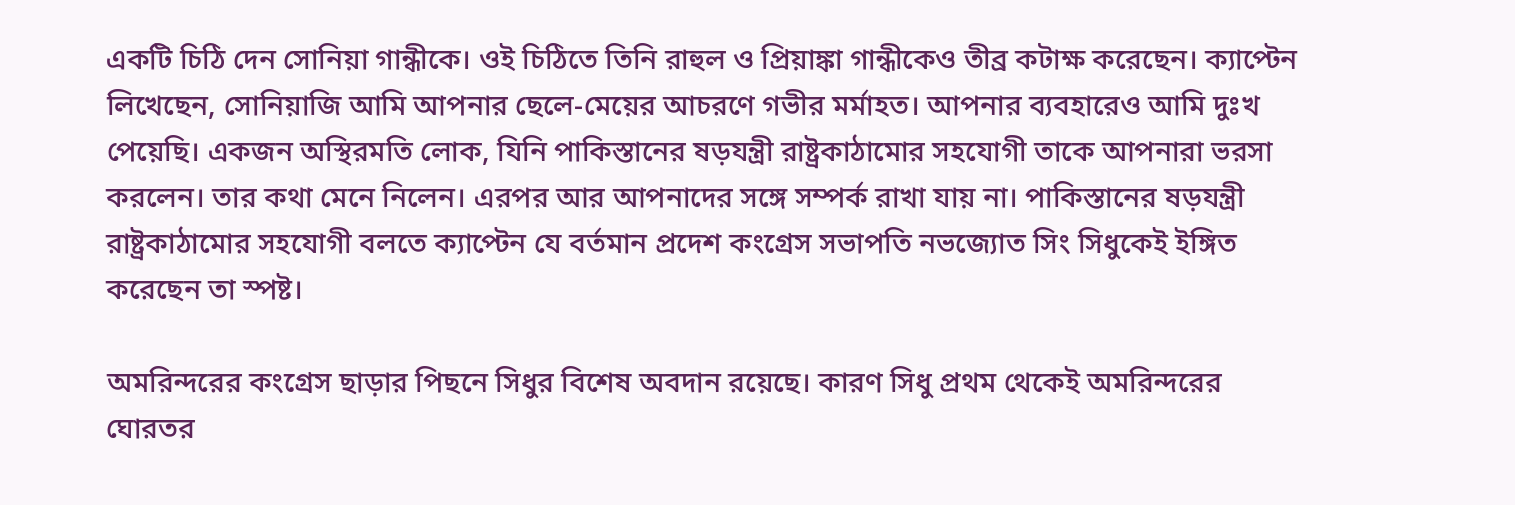একটি চিঠি দেন সোনিয়া গান্ধীকে। ওই চিঠিতে তিনি রাহুল ও প্রিয়াঙ্কা গান্ধীকেও তীব্র কটাক্ষ করেছেন। ক্যাপ্টেন লিখেছেন, সোনিয়াজি আমি আপনার ছেলে-মেয়ের আচরণে গভীর মর্মাহত। আপনার ব্যবহারেও আমি দুঃখ পেয়েছি। একজন অস্থিরমতি লোক, যিনি পাকিস্তানের ষড়যন্ত্রী রাষ্ট্রকাঠামোর সহযোগী তাকে আপনারা ভরসা করলেন। তার কথা মেনে নিলেন। এরপর আর আপনাদের সঙ্গে সম্পর্ক রাখা যায় না। পাকিস্তানের ষড়যন্ত্রী রাষ্ট্রকাঠামোর সহযোগী বলতে ক্যাপ্টেন যে বর্তমান প্রদেশ কংগ্রেস সভাপতি নভজ্যোত সিং সিধুকেই ইঙ্গিত করেছেন তা স্পষ্ট।

অমরিন্দরের কংগ্রেস ছাড়ার পিছনে সিধুর বিশেষ অবদান রয়েছে। কারণ সিধু প্রথম থেকেই অমরিন্দরের ঘোরতর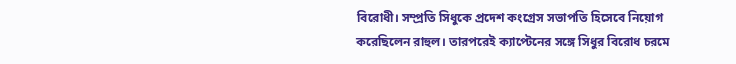বিরোধী। সম্প্রতি সিধুকে প্রদেশ কংগ্রেস সভাপতি হিসেবে নিয়োগ করেছিলেন রাহুল। তারপরেই ক্যাপ্টেনের সঙ্গে সিধুর বিরোধ চরমে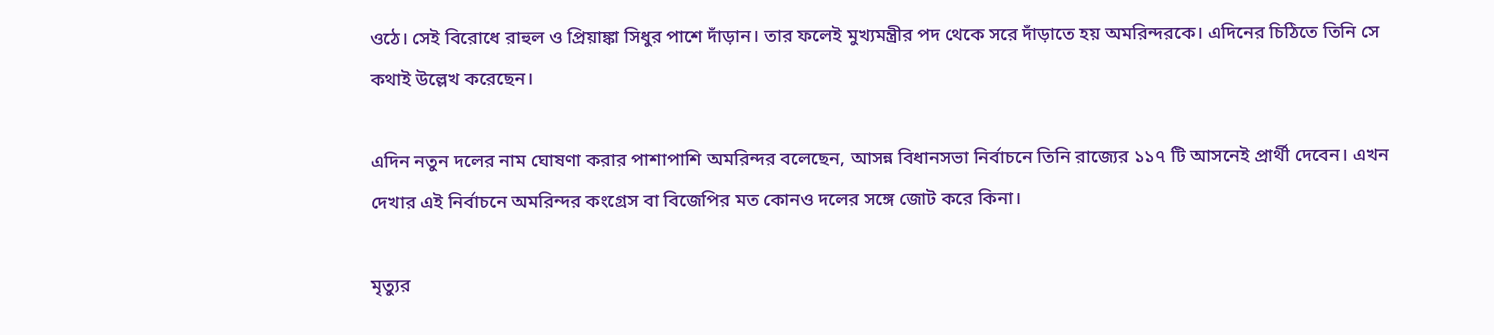ওঠে। সেই বিরোধে রাহুল ও প্রিয়াঙ্কা সিধুর পাশে দাঁড়ান। তার ফলেই মুখ্যমন্ত্রীর পদ থেকে সরে দাঁড়াতে হয় অমরিন্দরকে। এদিনের চিঠিতে তিনি সে কথাই উল্লেখ করেছেন।

এদিন নতুন দলের নাম ঘোষণা করার পাশাপাশি অমরিন্দর বলেছেন, আসন্ন বিধানসভা নির্বাচনে তিনি রাজ্যের ১১৭ টি আসনেই প্রার্থী দেবেন। এখন দেখার এই নির্বাচনে অমরিন্দর কংগ্রেস বা বিজেপির মত কোনও দলের সঙ্গে জোট করে কিনা।

মৃত্যুর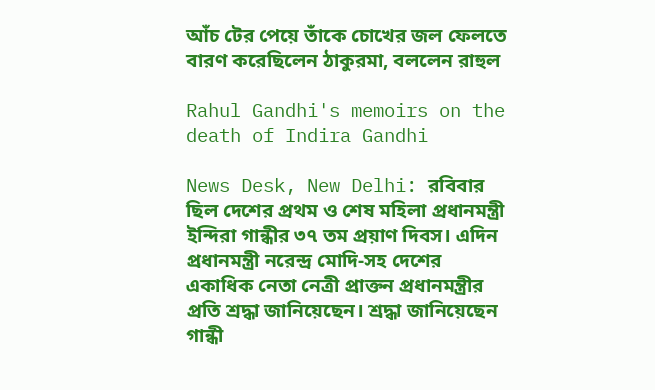আঁচ টের পেয়ে তাঁকে চোখের জল ফেলতে বারণ করেছিলেন ঠাকুরমা, বললেন রাহুল

Rahul Gandhi's memoirs on the death of Indira Gandhi

News Desk, New Delhi: রবিবার ছিল দেশের প্রথম ও শেষ মহিলা প্রধানমন্ত্রী ইন্দিরা গান্ধীর ৩৭ তম প্রয়াণ দিবস। এদিন প্রধানমন্ত্রী নরেন্দ্র মোদি-সহ দেশের একাধিক নেতা নেত্রী প্রাক্তন প্রধানমন্ত্রীর প্রতি শ্রদ্ধা জানিয়েছেন। শ্রদ্ধা জানিয়েছেন গান্ধী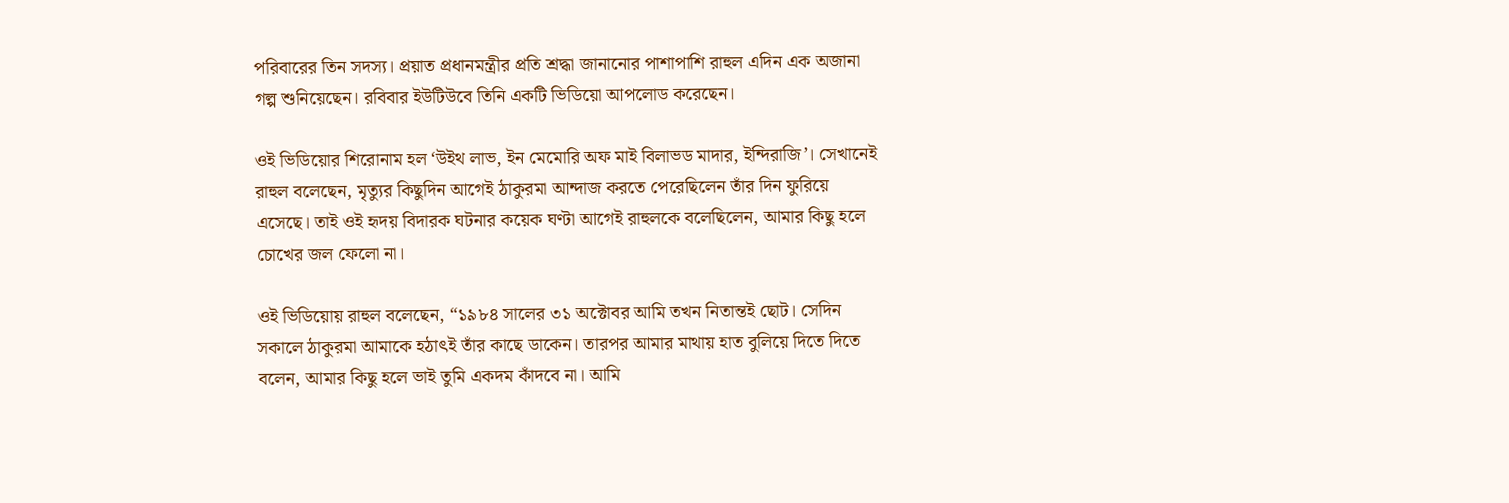পরিবারের তিন সদস্য। প্রয়াত প্রধানমন্ত্রীর প্রতি শ্রদ্ধা জানানোর পাশাপাশি রাহুল এদিন এক অজানা গল্প শুনিয়েছেন। রবিবার ইউটিউবে তিনি একটি ভিডিয়ো আপলোড করেছেন।

ওই ভিডিয়োর শিরোনাম হল ‘উইথ লাভ, ইন মেমোরি অফ মাই বিলাভড মাদার, ইন্দিরাজি’। সেখানেই রাহুল বলেছেন, মৃত্যুর কিছুদিন আগেই ঠাকুরমা আন্দাজ করতে পেরেছিলেন তাঁর দিন ফুরিয়ে এসেছে। তাই ওই হৃদয় বিদারক ঘটনার কয়েক ঘণ্টা আগেই রাহুলকে বলেছিলেন, আমার কিছু হলে চোখের জল ফেলো না।

ওই ভিডিয়োয় রাহুল বলেছেন, “১৯৮৪ সালের ৩১ অক্টোবর আমি তখন নিতান্তই ছোট। সেদিন সকালে ঠাকুরমা আমাকে হঠাৎই তাঁর কাছে ডাকেন। তারপর আমার মাথায় হাত বুলিয়ে দিতে দিতে বলেন, আমার কিছু হলে ভাই তুমি একদম কাঁদবে না। আমি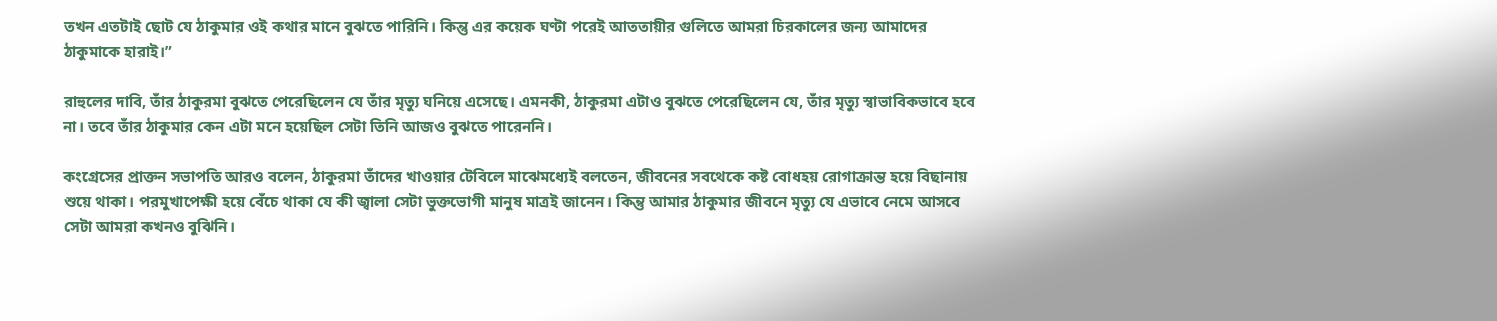তখন এতটাই ছোট যে ঠাকুমার ওই কথার মানে বুঝতে পারিনি। কিন্তু এর কয়েক ঘণ্টা পরেই আততায়ীর গুলিতে আমরা চিরকালের জন্য আমাদের ঠাকুমাকে হারাই।”

রাহুলের দাবি, তাঁর ঠাকুরমা বুঝতে পেরেছিলেন যে তাঁর মৃত্যু ঘনিয়ে এসেছে। এমনকী, ঠাকুরমা এটাও বুঝতে পেরেছিলেন যে, তাঁর মৃত্যু স্বাভাবিকভাবে হবে না। তবে তাঁর ঠাকুমার কেন এটা মনে হয়েছিল সেটা তিনি আজও বুঝতে পারেননি।

কংগ্রেসের প্রাক্তন সভাপতি আরও বলেন, ঠাকুরমা তাঁদের খাওয়ার টেবিলে মাঝেমধ্যেই বলতেন, জীবনের সবথেকে কষ্ট বোধহয় রোগাক্রান্ত হয়ে বিছানায় শুয়ে থাকা। পরমুখাপেক্ষী হয়ে বেঁচে থাকা যে কী জ্বালা সেটা ভুক্তভোগী মানুষ মাত্রই জানেন। কিন্তু আমার ঠাকুমার জীবনে মৃত্যু যে এভাবে নেমে আসবে সেটা আমরা কখনও বুঝিনি।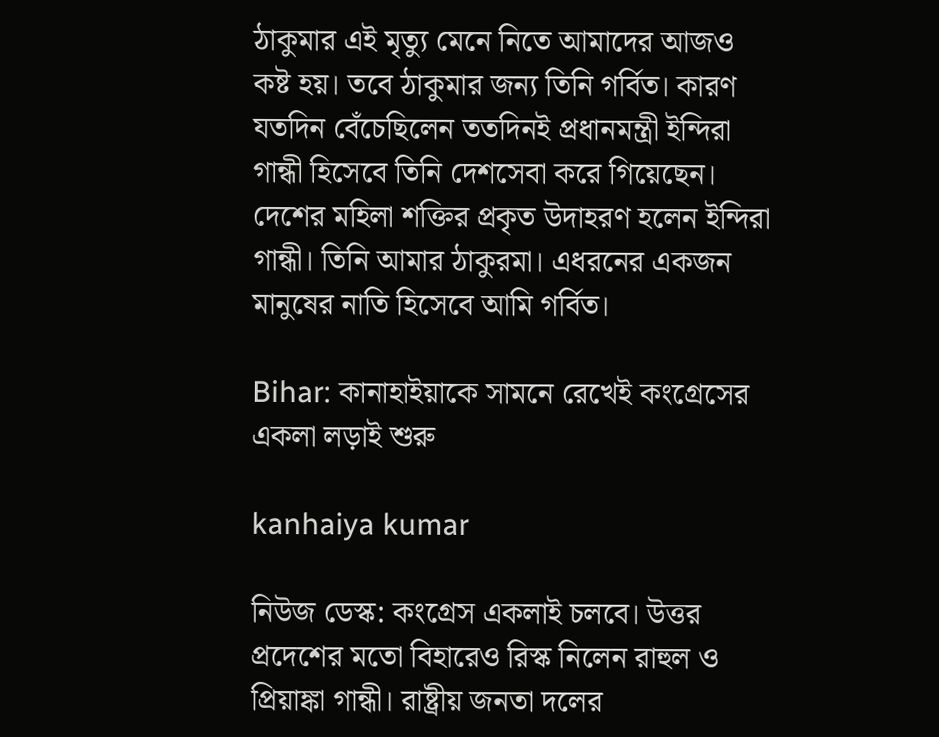ঠাকুমার এই মৃত্যু মেনে নিতে আমাদের আজও কষ্ট হয়। তবে ঠাকুমার জন্য তিনি গর্বিত। কারণ যতদিন বেঁচেছিলেন ততদিনই প্রধানমন্ত্রী ইন্দিরা গান্ধী হিসেবে তিনি দেশসেবা করে গিয়েছেন। দেশের মহিলা শক্তির প্রকৃত উদাহরণ হলেন ইন্দিরা গান্ধী। তিনি আমার ঠাকুরমা। এধরনের একজন মানুষের নাতি হিসেবে আমি গর্বিত।

Bihar: কানাহাইয়াকে সামনে রেখেই কংগ্রেসের একলা লড়াই শুরু

kanhaiya kumar

নিউজ ডেস্ক: কংগ্রেস একলাই চলবে। উত্তর প্রদেশের মতো বিহারেও রিস্ক নিলেন রাহুল ও প্রিয়াঙ্কা গান্ধী। রাষ্ট্রীয় জনতা দলের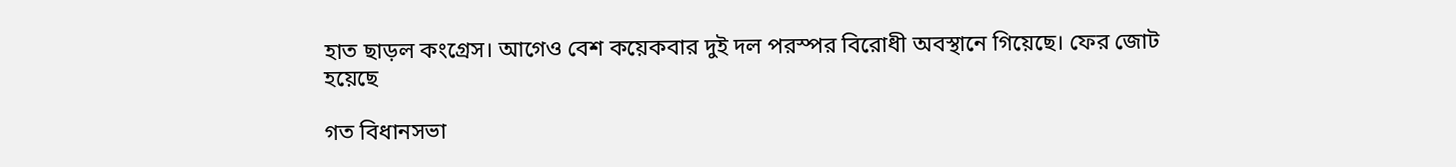হাত ছাড়ল কংগ্রেস। আগেও বেশ কয়েকবার দুই দল পরস্পর বিরোধী অবস্থানে গিয়েছে। ফের জোট হয়েছে

গত বিধানসভা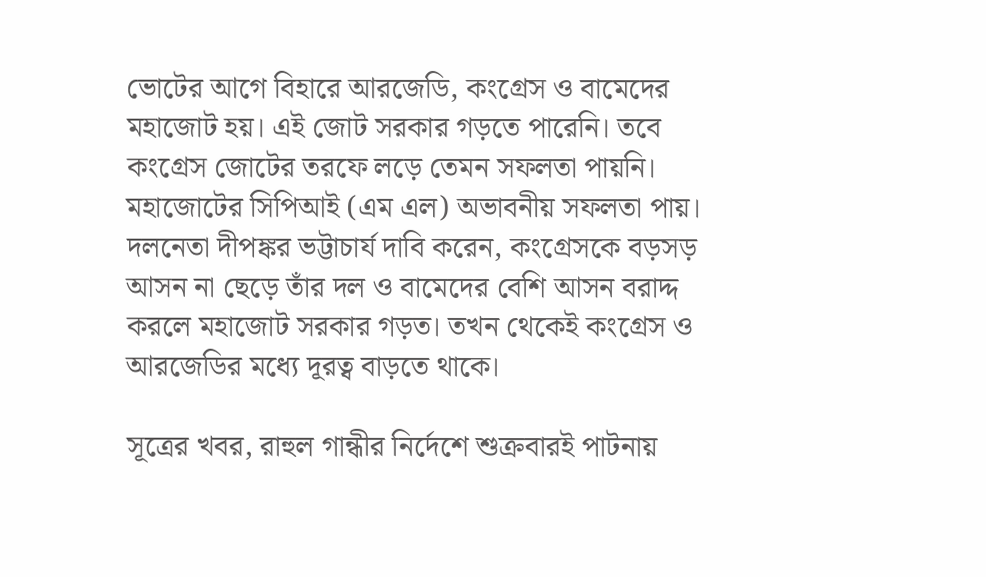ভোটের আগে বিহারে আরজেডি, কংগ্রেস ও বামেদের মহাজোট হয়। এই জোট সরকার গড়তে পারেনি। তবে কংগ্রেস জোটের তরফে লড়ে তেমন সফলতা পায়নি। মহাজোটের সিপিআই (এম এল) অভাবনীয় সফলতা পায়। দলনেতা দীপঙ্কর ভট্টাচার্য দাবি করেন, কংগ্রেসকে বড়সড় আসন না ছেড়ে তাঁর দল ও বামেদের বেশি আসন বরাদ্দ করলে মহাজোট সরকার গড়ত। তখন থেকেই কংগ্রেস ও আরজেডির মধ্যে দূরত্ব বাড়তে থাকে।

সূত্রের খবর, রাহুল গান্ধীর নির্দেশে শুক্রবারই পাটনায়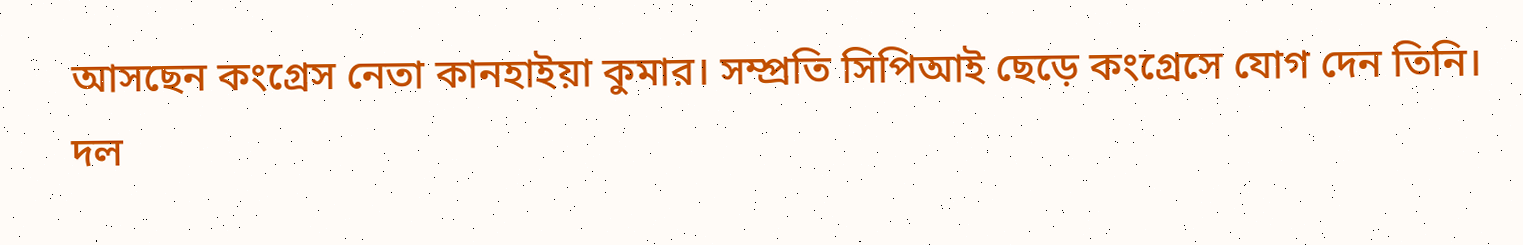আসছেন কংগ্রেস নেতা কানহাইয়া কুমার। সম্প্রতি সিপিআই ছেড়ে কংগ্রেসে যোগ দেন তিনি। দল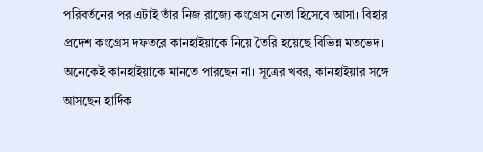পরিবর্তনের পর এটাই তাঁর নিজ রাজ্যে কংগ্রেস নেতা হিসেবে আসা। বিহার প্রদেশ কংগ্রেস দফতরে কানহাইয়াকে নিয়ে তৈরি হয়েছে বিভিন্ন মতভেদ। অনেকেই কানহাইয়াকে মানতে পারছেন না। সূত্রের খবর, কানহাইয়ার সঙ্গে আসছেন হার্দিক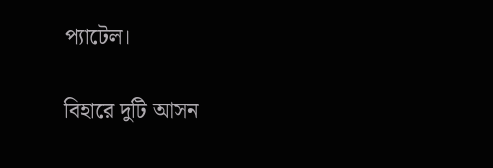প্যাটেল।

বিহারে দুটি আসন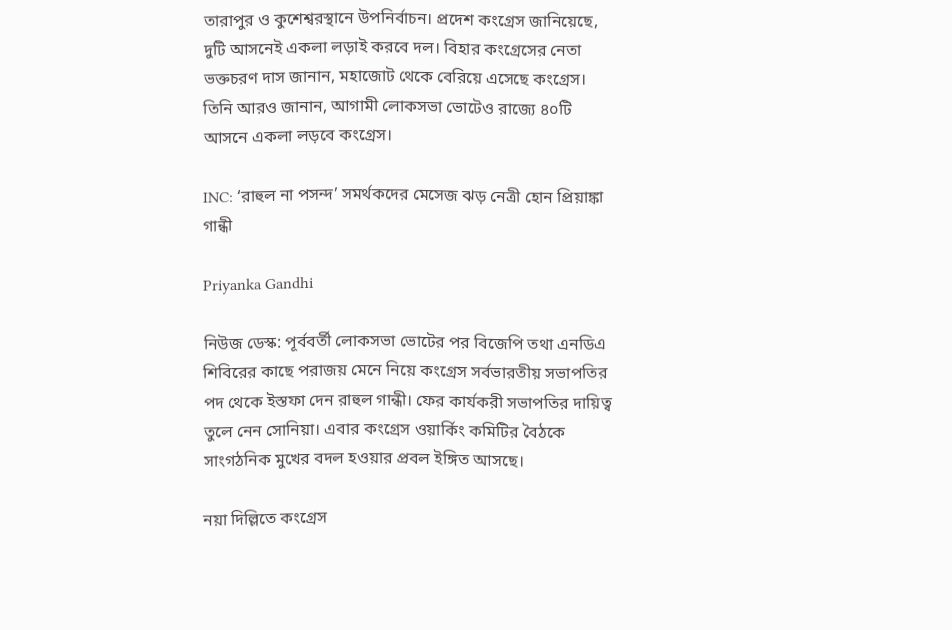তারাপুর ও কুশেশ্বরস্থানে উপনির্বাচন। প্রদেশ কংগ্রেস জানিয়েছে, দুটি আসনেই একলা লড়াই করবে দল। বিহার কংগ্রেসের নেতা ভক্তচরণ দাস জানান, মহাজোট থেকে বেরিয়ে এসেছে কংগ্রেস। তিনি আরও জানান, আগামী লোকসভা ভোটেও রাজ্যে ৪০টি আসনে একলা লড়বে কংগ্রেস।

INC: ‘রাহুল না পসন্দ’ সমর্থকদের মেসেজ ঝড় নেত্রী হোন প্রিয়াঙ্কা গান্ধী

Priyanka Gandhi

নিউজ ডেস্ক: পূর্ববর্তী লোকসভা ভোটের পর বিজেপি তথা এনডিএ শিবিরের কাছে পরাজয় মেনে নিয়ে কংগ্রেস সর্বভারতীয় সভাপতির পদ থেকে ইস্তফা দেন রাহুল গান্ধী। ফের কার্যকরী সভাপতির দায়িত্ব তুলে নেন সোনিয়া। এবার কংগ্রেস ওয়ার্কিং কমিটির বৈঠকে সাংগঠনিক মুখের বদল হওয়ার প্রবল ইঙ্গিত আসছে।

নয়া দিল্লিতে কংগ্রেস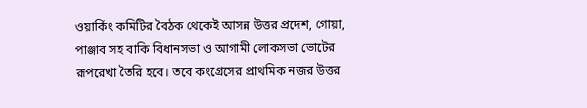ওয়ার্কিং কমিটির বৈঠক থেকেই আসন্ন উত্তর প্রদেশ, গোয়া, পাঞ্জাব সহ বাকি বিধানসভা ও আগামী লোকসভা ভোটের রূপরেখা তৈরি হবে। তবে কংগ্রেসের প্রাথমিক নজর উত্তর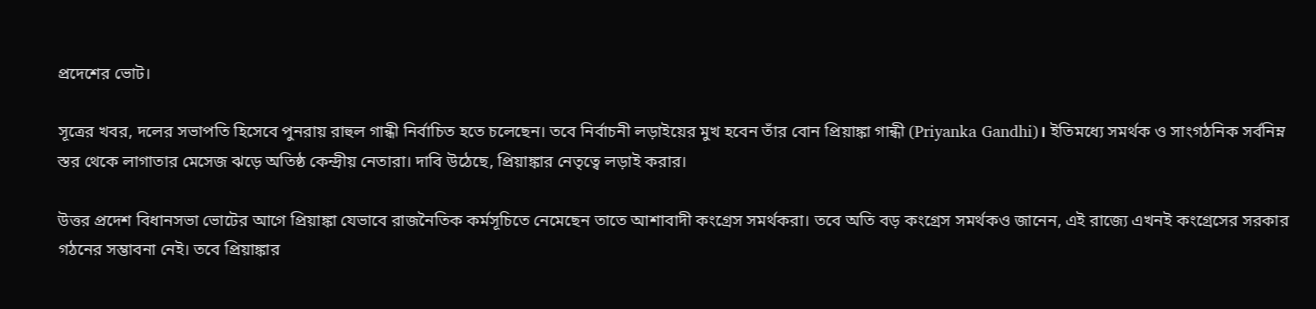প্রদেশের ভোট।

সূত্রের খবর, দলের সভাপতি হিসেবে পুনরায় রাহুল গান্ধী নির্বাচিত হতে চলেছেন। তবে নির্বাচনী লড়াইয়ের মুখ হবেন তাঁর বোন প্রিয়াঙ্কা গান্ধী (Priyanka Gandhi)। ইতিমধ্যে সমর্থক ও সাংগঠনিক সর্বনিম্ন স্তর থেকে লাগাতার মেসেজ ঝড়ে অতিষ্ঠ কেন্দ্রীয় নেতারা। দাবি উঠেছে, প্রিয়াঙ্কার নেতৃত্বে লড়াই করার।

উত্তর প্রদেশ বিধানসভা ভোটের আগে প্রিয়াঙ্কা যেভাবে রাজনৈতিক কর্মসূচিতে নেমেছেন তাতে আশাবাদী কংগ্রেস সমর্থকরা। তবে অতি বড় কংগ্রেস সমর্থকও জানেন, এই রাজ্যে এখনই কংগ্রেসের সরকার গঠনের সম্ভাবনা নেই। তবে প্রিয়াঙ্কার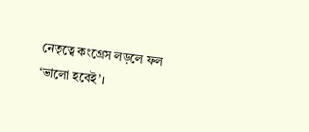নেতৃত্বে কংগ্রেস লড়লে ফল ‘ভালো হবেই’।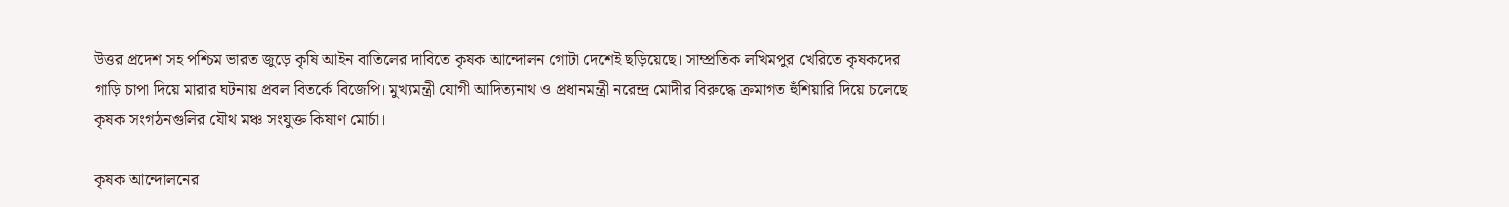উত্তর প্রদেশ সহ পশ্চিম ভারত জুড়ে কৃষি আইন বাতিলের দাবিতে কৃষক আন্দোলন গোটা দেশেই ছড়িয়েছে। সাম্প্রতিক লখিমপুর খেরিতে কৃষকদের গাড়ি চাপা দিয়ে মারার ঘটনায় প্রবল বিতর্কে বিজেপি। মুখ্যমন্ত্রী যোগী আদিত্যনাথ ও প্রধানমন্ত্রী নরেন্দ্র মোদীর বিরুদ্ধে ক্রমাগত হুঁশিয়ারি দিয়ে চলেছে কৃষক সংগঠনগুলির যৌথ মঞ্চ সংযুক্ত কিষাণ মোর্চা।

কৃষক আন্দোলনের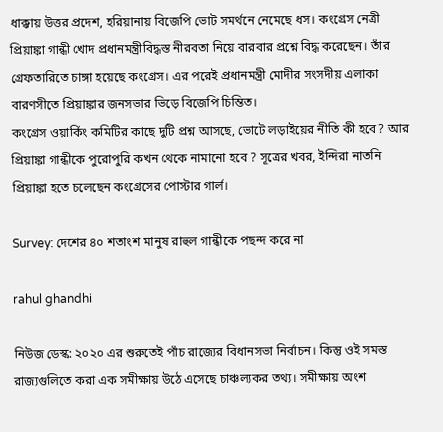ধাক্কায় উত্তর প্রদেশ, হরিয়ানায় বিজেপি ভোট সমর্থনে নেমেছে ধস। কংগ্রেস নেত্রী প্রিয়াঙ্কা গান্ধী খোদ প্রধানমন্ত্রীবিদ্ধস্ত নীরবতা নিয়ে বারবার প্রশ্নে বিদ্ধ করেছেন। তাঁর গ্রেফতারিতে চাঙ্গা হয়েছে কংগ্রেস। এর পরেই প্রধানমন্ত্রী মোদীর সংসদীয় এলাকা বারণসীতে প্রিয়াঙ্কার জনসভার ভিড়ে বিজেপি চিম্তিত।
কংগ্রেস ওয়ার্কিং কমিটির কাছে দুটি প্রশ্ন আসছে, ভোটে লড়াইয়ের নীতি কী হবে? আর প্রিয়াঙ্কা গান্ধীকে পুরোপুরি কখন থেকে নামানো হবে ? সূত্রের খবর, ইন্দিরা নাতনি প্রিয়াঙ্কা হতে চলেছেন কংগ্রেসের পোস্টার গার্ল।

Survey: দেশের ৪০ শতাংশ মানুষ রাহুল গান্ধীকে পছন্দ করে না

rahul ghandhi

নিউজ ডেস্ক: ২০২০ এর শুরুতেই পাঁচ রাজ্যের বিধানসভা নির্বাচন। কিন্তু ওই সমস্ত রাজ্যগুলিতে করা এক সমীক্ষায় উঠে এসেছে চাঞ্চল্যকর তথ্য। সমীক্ষায় অংশ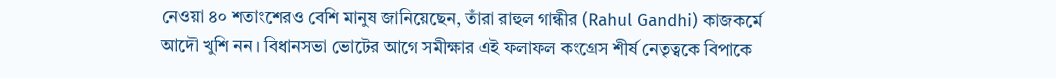নেওয়া ৪০ শতাংশেরও বেশি মানুষ জানিয়েছেন, তাঁরা রাহুল গান্ধীর (Rahul Gandhi) কাজকর্মে আদৌ খুশি নন। বিধানসভা ভোটের আগে সমীক্ষার এই ফলাফল কংগ্রেস শীর্ষ নেতৃত্বকে বিপাকে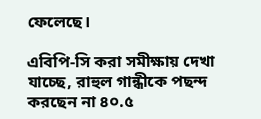ফেলেছে।

এবিপি-সি করা সমীক্ষায় দেখা যাচ্ছে, রাহুল গান্ধীকে পছন্দ করছেন না ৪০.৫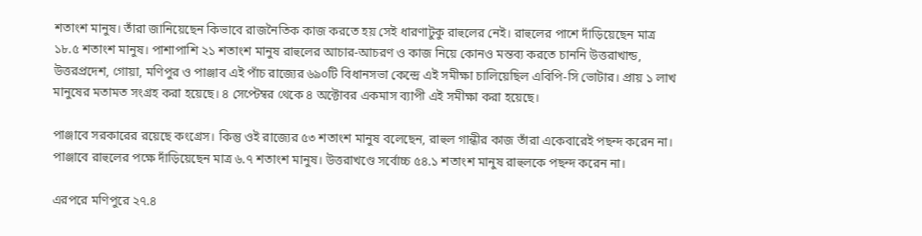শতাংশ মানুষ। তাঁরা জানিয়েছেন কিভাবে রাজনৈতিক কাজ করতে হয় সেই ধারণাটুকু রাহুলের নেই। রাহুলের পাশে দাঁড়িয়েছেন মাত্র ১৮.৫ শতাংশ মানুষ। পাশাপাশি ২১ শতাংশ মানুষ রাহুলের আচার-আচরণ ও কাজ নিয়ে কোনও মন্তব্য করতে চাননি উত্তরাখান্ড, উত্তরপ্রদেশ, গোয়া, মণিপুর ও পাঞ্জাব এই পাঁচ রাজ্যের ৬৯০টি বিধানসভা কেন্দ্রে এই সমীক্ষা চালিয়েছিল এবিপি-সি ভোটার। প্রায় ১ লাখ মানুষের মতামত সংগ্রহ করা হয়েছে। ৪ সেপ্টেম্বর থেকে ৪ অক্টোবর একমাস ব্যাপী এই সমীক্ষা করা হয়েছে।

পাঞ্জাবে সরকারের রয়েছে কংগ্রেস। কিন্তু ওই রাজ্যের ৫৩ শতাংশ মানুষ বলেছেন, রাহুল গান্ধীর কাজ তাঁরা একেবারেই পছন্দ করেন না। পাঞ্জাবে রাহুলের পক্ষে দাঁড়িয়েছেন মাত্র ৬.৭ শতাংশ মানুষ। উত্তরাখণ্ডে সর্বোচ্চ ৫৪.১ শতাংশ মানুষ রাহুলকে পছন্দ করেন না।

এরপরে মণিপুরে ২৭.৪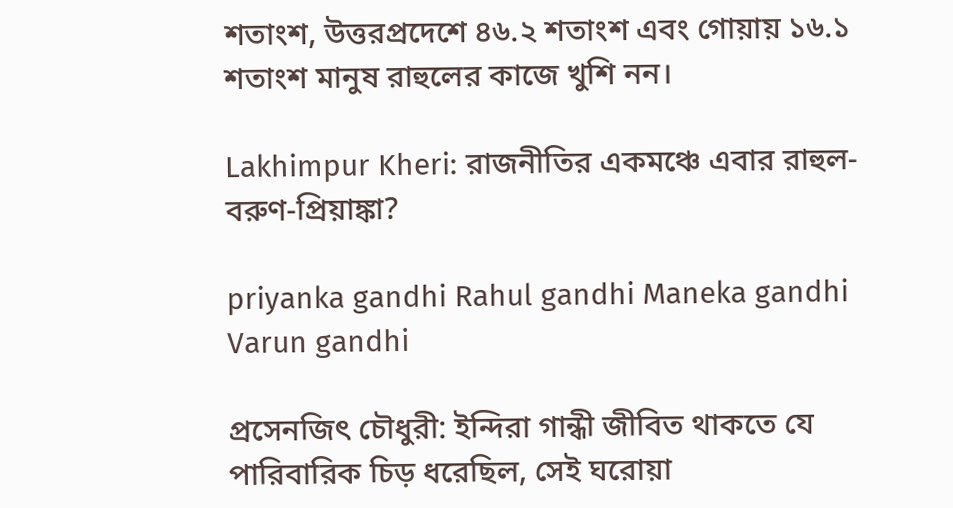শতাংশ, উত্তরপ্রদেশে ৪৬.২ শতাংশ এবং গোয়ায় ১৬.১ শতাংশ মানুষ রাহুলের কাজে খুশি নন।

Lakhimpur Kheri: রাজনীতির একমঞ্চে এবার রাহুল-বরুণ-প্রিয়াঙ্কা?

priyanka gandhi Rahul gandhi Maneka gandhi Varun gandhi

প্রসেনজিৎ চৌধুরী: ইন্দিরা গান্ধী জীবিত থাকতে যে পারিবারিক চিড় ধরেছিল, সেই ঘরোয়া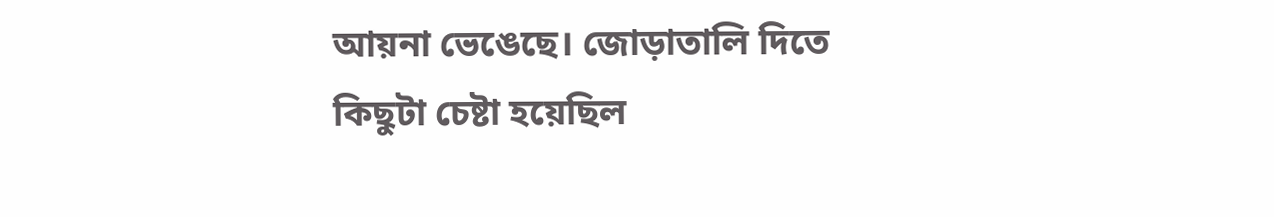আয়না ভেঙেছে। জোড়াতালি দিতে কিছুটা চেষ্টা হয়েছিল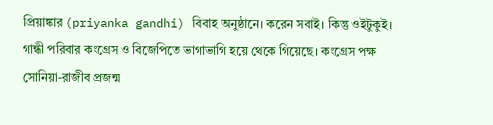প্রিয়াঙ্কার (priyanka gandhi) বিবাহ অনুষ্ঠানে। করেন সবাই। কিন্তু ওইটুকুই। গান্ধী পরিবার কংগ্রেস ও বিজেপিতে ভাগাভাগি হয়ে থেকে গিয়েছে। কংগ্রেস পক্ষ সোনিয়া-রাজীব প্রজন্ম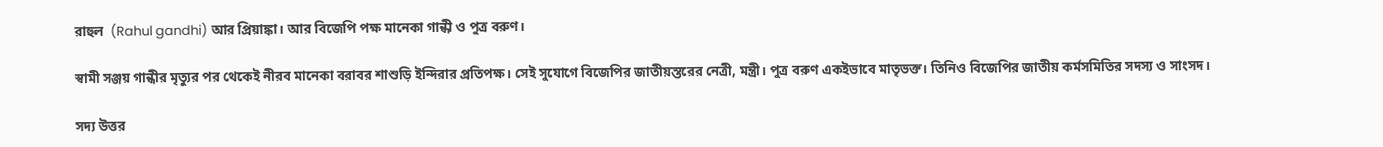রাহুল  (Rahul gandhi) আর প্রিয়াঙ্কা। আর বিজেপি পক্ষ মানেকা গান্ধী ও পুত্র বরুণ।

স্বামী সঞ্জয় গান্ধীর মৃত্যুর পর থেকেই নীরব মানেকা বরাবর শাশুড়ি ইন্দিরার প্রতিপক্ষ। সেই সুযোগে বিজেপির জাতীয়স্তরের নেত্রী, মন্ত্রী। পুত্র বরুণ একইভাবে মাতৃভক্ত। তিনিও বিজেপির জাতীয় কর্মসমিতির সদস্য ও সাংসদ।

সদ্য উত্তর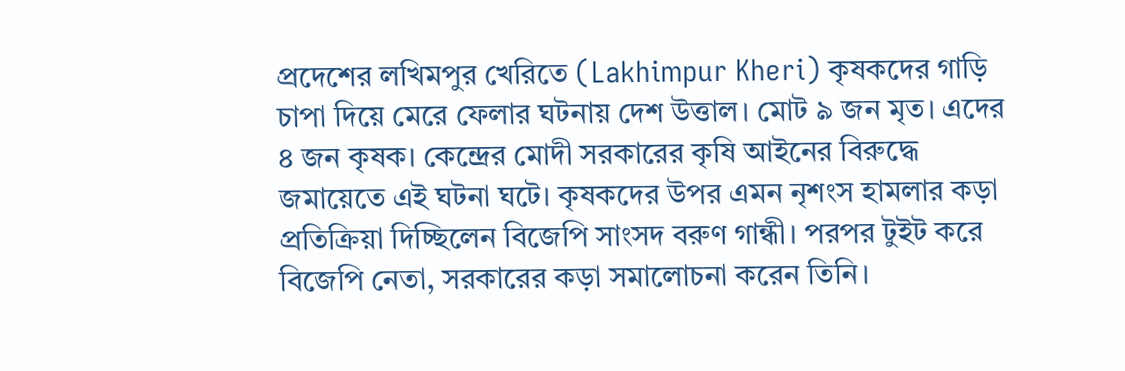প্রদেশের লখিমপুর খেরিতে (Lakhimpur Kheri) কৃষকদের গাড়ি চাপা দিয়ে মেরে ফেলার ঘটনায় দেশ উত্তাল। মোট ৯ জন মৃত। এদের ৪ জন কৃষক। কেন্দ্রের মোদী সরকারের কৃষি আইনের বিরুদ্ধে জমায়েতে এই ঘটনা ঘটে। কৃষকদের উপর এমন নৃশংস হামলার কড়া প্রতিক্রিয়া দিচ্ছিলেন বিজেপি সাংসদ বরুণ গান্ধী। পরপর টুইট করে বিজেপি নেতা, সরকারের কড়া সমালোচনা করেন তিনি।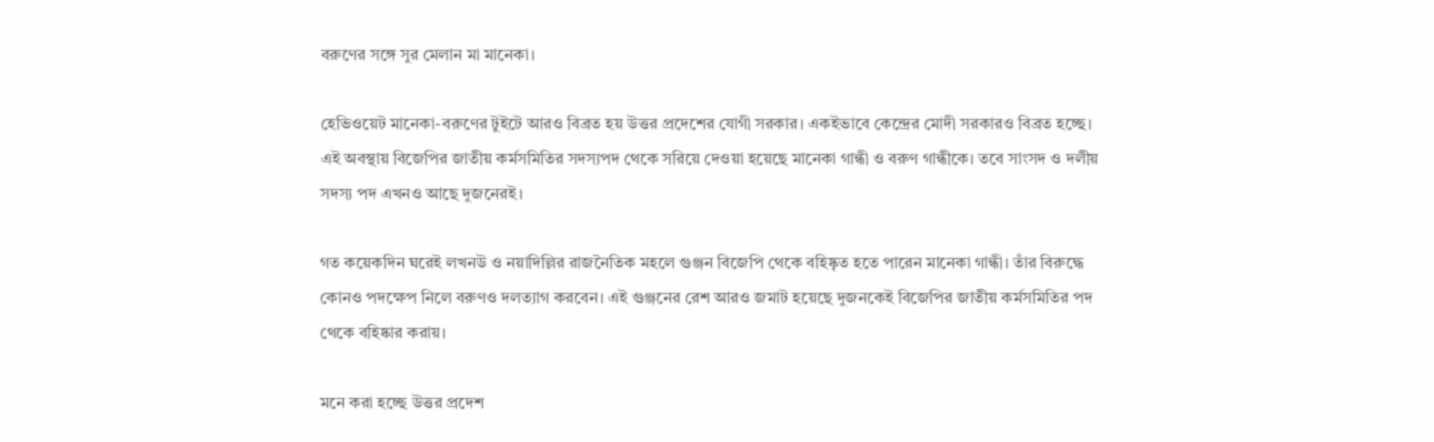বরুণের সঙ্গে সুর মেলান মা মানেকা।

হেভিওয়েট মানেকা-বরুণের টুইটে আরও বিব্রত হয় উত্তর প্রদেশের যোগী সরকার। একইভাবে কেন্দ্রের মোদী সরকারও বিব্রত হচ্ছে। এই অবস্থায় বিজেপির জাতীয় কর্মসমিতির সদস্যপদ থেকে সরিয়ে দেওয়া হয়েছে মানেকা গান্ধী ও বরুণ গান্ধীকে। তবে সাংসদ ও দলীয় সদস্য পদ এখনও আছে দুজনেরই।

গত কয়েকদিন ঘরেই লখনউ ও নয়াদিল্লির রাজনৈতিক মহলে গুঞ্জন বিজেপি থেকে বহিষ্কৃত হতে পারেন মানেকা গান্ধী। তাঁর বিরুদ্ধে কোনও পদক্ষেপ নিলে বরুণও দলত্যাগ করবেন। এই গুঞ্জনের রেশ আরও জমাট হয়েছে দুজনকেই বিজেপির জাতীয় কর্মসমিতির পদ থেকে বহিষ্কার করায়।

মনে করা হচ্ছে উত্তর প্রদেশ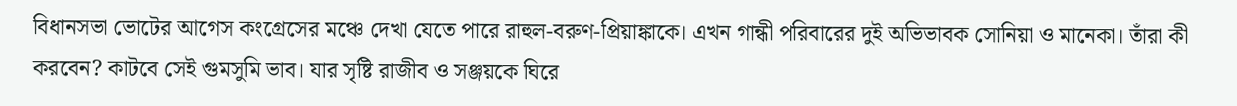বিধানসভা ভোটের আগেস কংগ্রেসের মঞ্চে দেখা যেতে পারে রাহুল-বরুণ-প্রিয়াঙ্কাকে। এখন গান্ধী পরিবারের দুই অভিভাবক সোনিয়া ও মানেকা। তাঁরা কী করবেন? কাটবে সেই গুমসুমি ভাব। যার সৃষ্টি রাজীব ও সঞ্জয়কে ঘিরে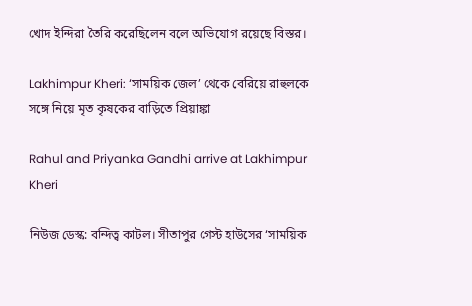খোদ ইন্দিরা তৈরি করেছিলেন বলে অভিযোগ রয়েছে বিস্তর।

Lakhimpur Kheri: ‘সাময়িক জেল’ থেকে বেরিয়ে রাহুলকে সঙ্গে নিয়ে মৃত কৃষকের বাড়িতে প্রিয়াঙ্কা

Rahul and Priyanka Gandhi arrive at Lakhimpur Kheri

নিউজ ডেস্ক: বন্দিত্ব কাটল। সীতাপুর গেস্ট হাউসের ‘সাময়িক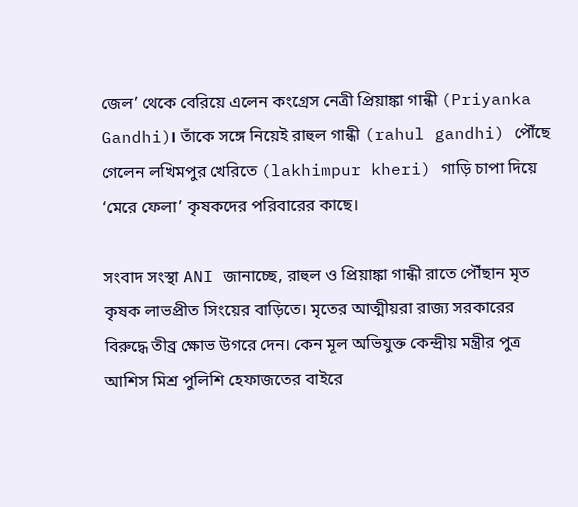জেল’ থেকে বেরিয়ে এলেন কংগ্রেস নেত্রী প্রিয়াঙ্কা গান্ধী (Priyanka Gandhi)। তাঁকে সঙ্গে নিয়েই রাহুল গান্ধী (rahul gandhi) পৌঁছে গেলেন লখিমপুর খেরিতে (lakhimpur kheri) গাড়ি চাপা দিয়ে ‘মেরে ফেলা’ কৃষকদের পরিবারের কাছে।

সংবাদ সংস্থা ANI জানাচ্ছে, রাহুল ও প্রিয়াঙ্কা গান্ধী রাতে পৌঁছান মৃত কৃষক লাভপ্রীত সিংয়ের বাড়িতে। মৃতের আত্মীয়রা রাজ্য সরকারের বিরুদ্ধে তীব্র ক্ষোভ উগরে দেন। কেন মূল অভিযুক্ত কেন্দ্রীয় মন্ত্রীর পুত্র আশিস মিশ্র পুলিশি হেফাজতের বাইরে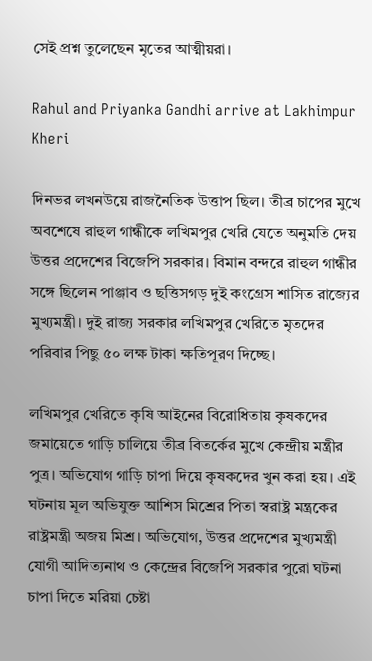সেই প্রশ্ন তুলেছেন মৃতের আত্মীয়রা।

Rahul and Priyanka Gandhi arrive at Lakhimpur Kheri

দিনভর লখনউয়ে রাজনৈতিক উত্তাপ ছিল। তীব্র চাপের মুখে অবশেষে রাহুল গান্ধীকে লখিমপুর খেরি যেতে অনুমতি দেয় উত্তর প্রদেশের বিজেপি সরকার। বিমান বন্দরে রাহুল গান্ধীর সঙ্গে ছিলেন পাঞ্জাব ও ছত্তিসগড় দুই কংগ্রেস শাসিত রাজ্যের মুখ্যমন্ত্রী। দুই রাজ্য সরকার লখিমপুর খেরিতে মৃতদের পরিবার পিছু ৫০ লক্ষ টাকা ক্ষতিপূরণ দিচ্ছে।

লখিমপুর খেরিতে কৃষি আইনের বিরোধিতায় কৃষকদের জমায়েতে গাড়ি চালিয়ে তীব্র বিতর্কের মুখে কেন্দ্রীয় মন্ত্রীর পুত্র। অভিযোগ গাড়ি চাপা দিয়ে কৃষকদের খুন করা হয়। এই ঘটনায় মূল অভিযুক্ত আশিস মিশ্রের পিতা স্বরাষ্ট্র মন্ত্রকের রাষ্ট্রমন্ত্রী অজয় মিশ্র। অভিযোগ, উত্তর প্রদেশের মুখ্যমন্ত্রী যোগী আদিত্যনাথ ও কেন্দ্রের বিজেপি সরকার পুরো ঘটনা চাপা দিতে মরিয়া চেষ্টা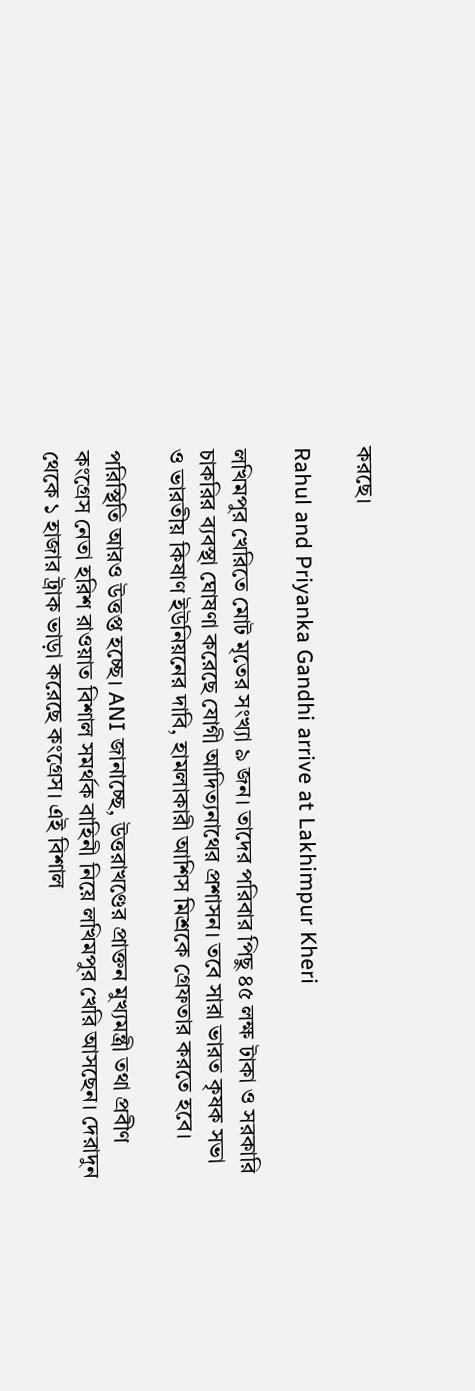করছে।

Rahul and Priyanka Gandhi arrive at Lakhimpur Kheri

লখিমপুর খেরিতে মোট মৃতের সংখ্যা ৯ জন। তাদের পরিবার পিছু ৪৫ লক্ষ টাকা ও সরকারি চাকরির ব্যবস্থা ঘোষণা করেছে যোগী আদিত্যনাথের প্রশাসন। তবে সারা ভারত কৃষক সভা ও ভারতীয় কিষাণ ইউনিয়নের দাবি, হামলাকারী আশিস মিশ্রকে গ্রেফতার করতে হবে।

পরিস্থিতি আরও উত্তপ্ত হচ্ছে। ANI জানাচ্ছে, উত্তরাখণ্ডের প্রাক্তন মুখ্যমন্ত্রী তথা প্রবীণ কংগ্রেস নেতা হরিশ রাওয়াত বিশাল সমর্থক বাহিনী নিয়ে লখিমপুর খেরি আসছেন। দেরাদুন থেকে ১ হাজার ট্রাক ভাড়া করেছে কংগ্রেস। এই বিশাল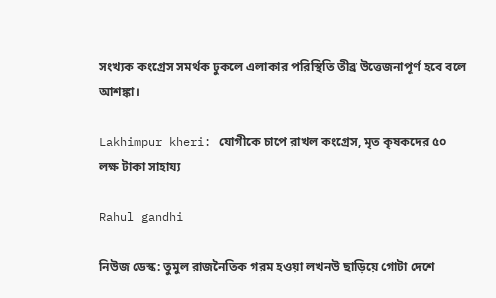সংখ্যক কংগ্রেস সমর্থক ঢুকলে এলাকার পরিস্থিতি তীব্র উত্তেজনাপূর্ণ হবে বলে আশঙ্কা।

Lakhimpur kheri: যোগীকে চাপে রাখল কংগ্রেস, মৃত কৃষকদের ৫০ লক্ষ টাকা সাহায্য

Rahul gandhi

নিউজ ডেস্ক: তুমুল রাজনৈতিক গরম হওয়া লখনউ ছাড়িয়ে গোটা দেশে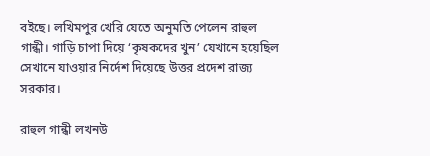বইছে। লখিমপুর খেরি যেতে অনুমতি পেলেন রাহুল গান্ধী। গাড়ি চাপা দিয়ে ‘কৃষকদের খুন’ যেখানে হয়েছিল সেখানে যাওয়ার নির্দেশ দিয়েছে উত্তর প্রদেশ রাজ্য সরকার।

রাহুল গান্ধী লখনউ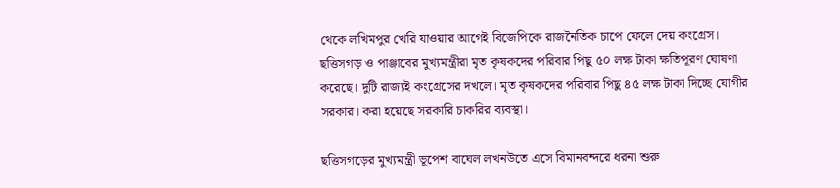থেকে লখিমপুর খেরি যাওয়ার আগেই বিজেপিকে রাজনৈতিক চাপে ফেলে দেয় কংগ্রেস। ছত্তিসগড় ও পাঞ্জাবের মুখ্যমন্ত্রীরা মৃত কৃষকদের পরিবার পিছু ৫০ লক্ষ টাকা ক্ষতিপূরণ ঘোষণা করেছে। দুটি রাজ্যই কংগ্রেসের দখলে। মৃত কৃষকদের পরিবার পিছু ৪৫ লক্ষ টাকা দিচ্ছে যোগীর সরকার। করা হয়েছে সরকারি চাকরির ব্যবস্থা।

ছত্তিসগড়ের মুখ্যমন্ত্রী ভূপেশ বাঘেল লখনউতে এসে বিমানবন্দরে ধরনা শুরু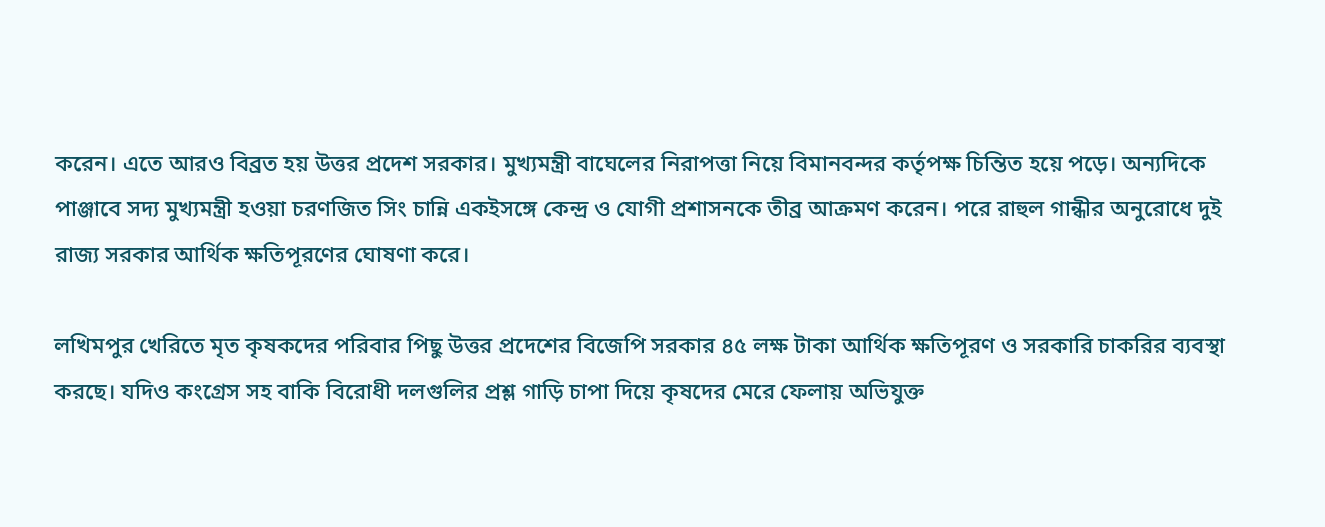করেন। এতে আরও বিব্রত হয় উত্তর প্রদেশ সরকার। মুখ্যমন্ত্রী বাঘেলের নিরাপত্তা নিয়ে বিমানবন্দর কর্তৃপক্ষ চিন্তিত হয়ে পড়ে। অন্যদিকে পাঞ্জাবে সদ্য মুখ্যমন্ত্রী হওয়া চরণজিত সিং চান্নি একইসঙ্গে কেন্দ্র ও যোগী প্রশাসনকে তীব্র আক্রমণ করেন। পরে রাহুল গান্ধীর অনুরোধে দুই রাজ্য সরকার আর্থিক ক্ষতিপূরণের ঘোষণা করে।

লখিমপুর খেরিতে মৃত কৃষকদের পরিবার পিছু উত্তর প্রদেশের বিজেপি সরকার ৪৫ লক্ষ টাকা আর্থিক ক্ষতিপূরণ ও সরকারি চাকরির ব্যবস্থা করছে। যদিও কংগ্রেস সহ বাকি বিরোধী দলগুলির প্রশ্ল গাড়ি চাপা দিয়ে কৃষদের মেরে ফেলায় অভিযুক্ত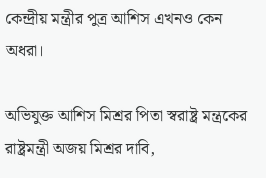কেন্দ্রীয় মন্ত্রীর পুত্র আশিস এখনও কেন অধরা।

অভিযুক্ত আশিস মিশ্রর পিতা স্বরাষ্ট্র মন্ত্রকের রাষ্ট্রমন্ত্রী অজয় মিশ্রর দাবি,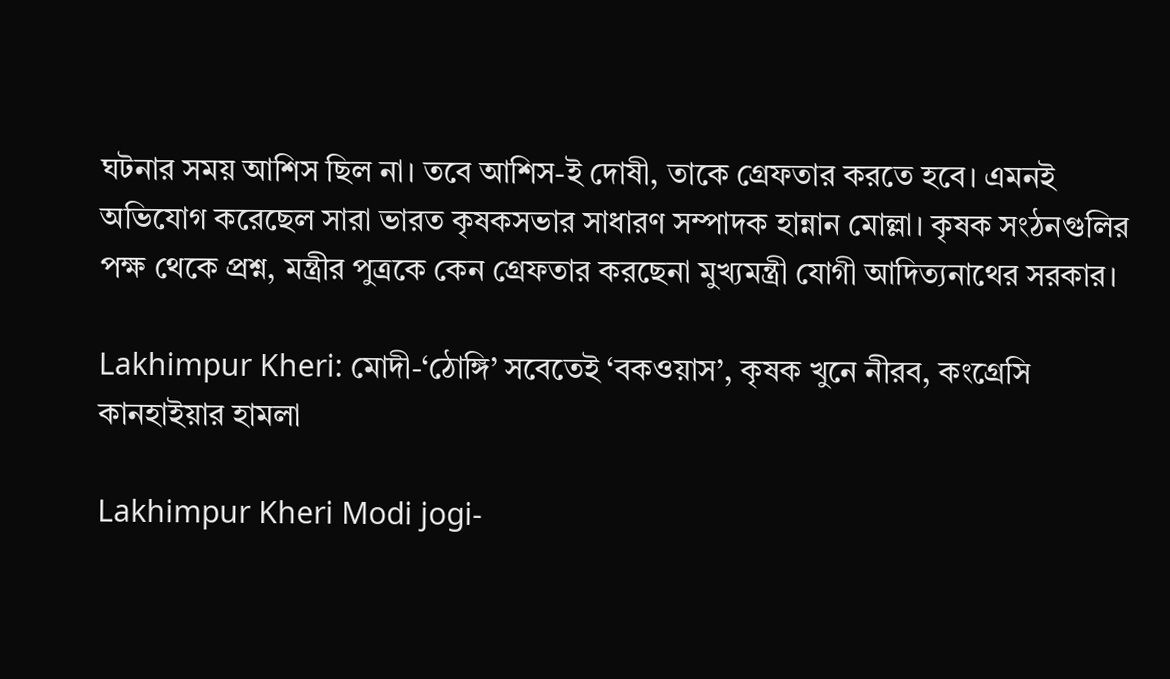ঘটনার সময় আশিস ছিল না। তবে আশিস-ই দোষী, তাকে গ্রেফতার করতে হবে। এমনই অভিযোগ করেছেল সারা ভারত কৃষকসভার সাধারণ সম্পাদক হান্নান মোল্লা। কৃষক সংঠনগুলির পক্ষ থেকে প্রশ্ন, মন্ত্রীর পুত্রকে কেন গ্রেফতার করছেনা মুখ্যমন্ত্রী যোগী আদিত্যনাথের সরকার।

Lakhimpur Kheri: মোদী-‘ঠোঙ্গি’ সবেতেই ‘বকওয়াস’, কৃষক খুনে নীরব, কংগ্রেসি কানহাইয়ার হামলা

Lakhimpur Kheri Modi jogi-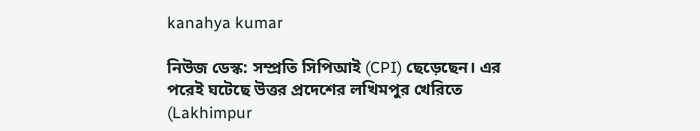kanahya kumar

নিউজ ডেস্ক: সম্প্রতি সিপিআই (CPI) ছেড়েছেন। এর পরেই ঘটেছে উত্তর প্রদেশের লখিমপুর খেরিতে (Lakhimpur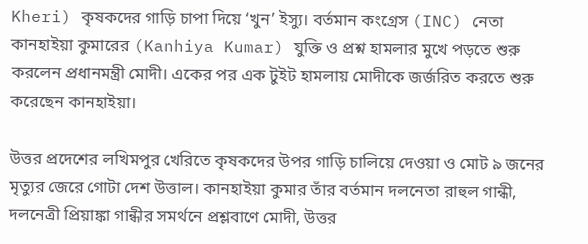Kheri) কৃষকদের গাড়ি চাপা দিয়ে ‘খুন’ ইস্যু। বর্তমান কংগ্রেস (INC) নেতা কানহাইয়া কুমারের (Kanhiya Kumar) যুক্তি ও প্রশ্ন হামলার মুখে পড়তে শুরু করলেন প্রধানমন্ত্রী মোদী। একের পর এক টুইট হামলায় মোদীকে জর্জরিত করতে শুরু করেছেন কানহাইয়া।

উত্তর প্রদেশের লখিমপুর খেরিতে কৃষকদের উপর গাড়ি চালিয়ে দেওয়া ও মোট ৯ জনের মৃত্যুর জেরে গোটা দেশ উত্তাল। কানহাইয়া কুমার তাঁর বর্তমান দলনেতা রাহুল গান্ধী, দলনেত্রী প্রিয়াঙ্কা গান্ধীর সমর্থনে প্রশ্লবাণে মোদী, উত্তর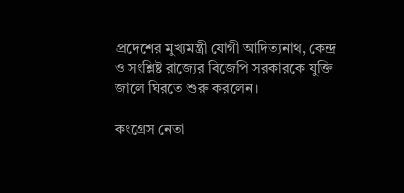প্রদেশের মুখ্যমন্ত্রী যোগী আদিত্যনাথ, কেন্দ্র ও সংশ্লিষ্ট রাজ্যের বিজেপি সরকারকে যুক্তি জালে ঘিরতে শুরু করলেন।

কংগ্রেস নেতা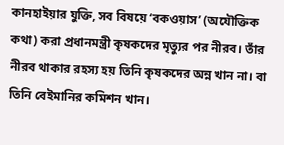কানহাইয়ার যুক্তি, সব বিষয়ে ‘বকওয়াস’ (অযৌক্তিক কথা) করা প্রধানমন্ত্রী কৃষকদের মৃত্যুর পর নীরব। তাঁর নীরব থাকার রহস্য হয় তিনি কৃষকদের অন্ন খান না। বা তিনি বেইমানির কমিশন খান।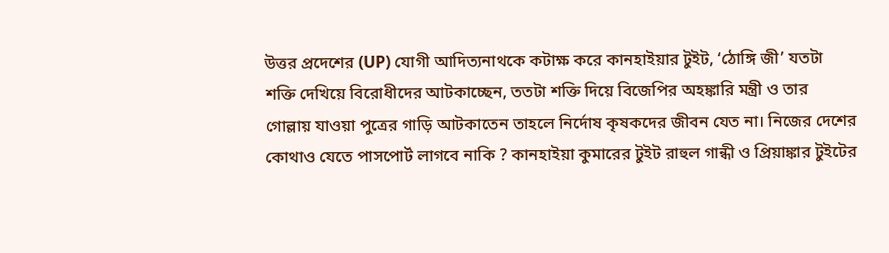উত্তর প্রদেশের (UP) যোগী আদিত্যনাথকে কটাক্ষ করে কানহাইয়ার টুইট, ‘ঠোঙ্গি জী’ যতটা শক্তি দেখিয়ে বিরোধীদের আটকাচ্ছেন, ততটা শক্তি দিয়ে বিজেপির অহঙ্কারি মন্ত্রী ও তার গোল্লায় যাওয়া পুত্রের গাড়ি আটকাতেন তাহলে নির্দোষ কৃষকদের জীবন যেত না। নিজের দেশের কোথাও যেতে পাসপোর্ট লাগবে নাকি ? কানহাইয়া কুমারের টুইট রাহুল গান্ধী ও প্রিয়াঙ্কার টুইটের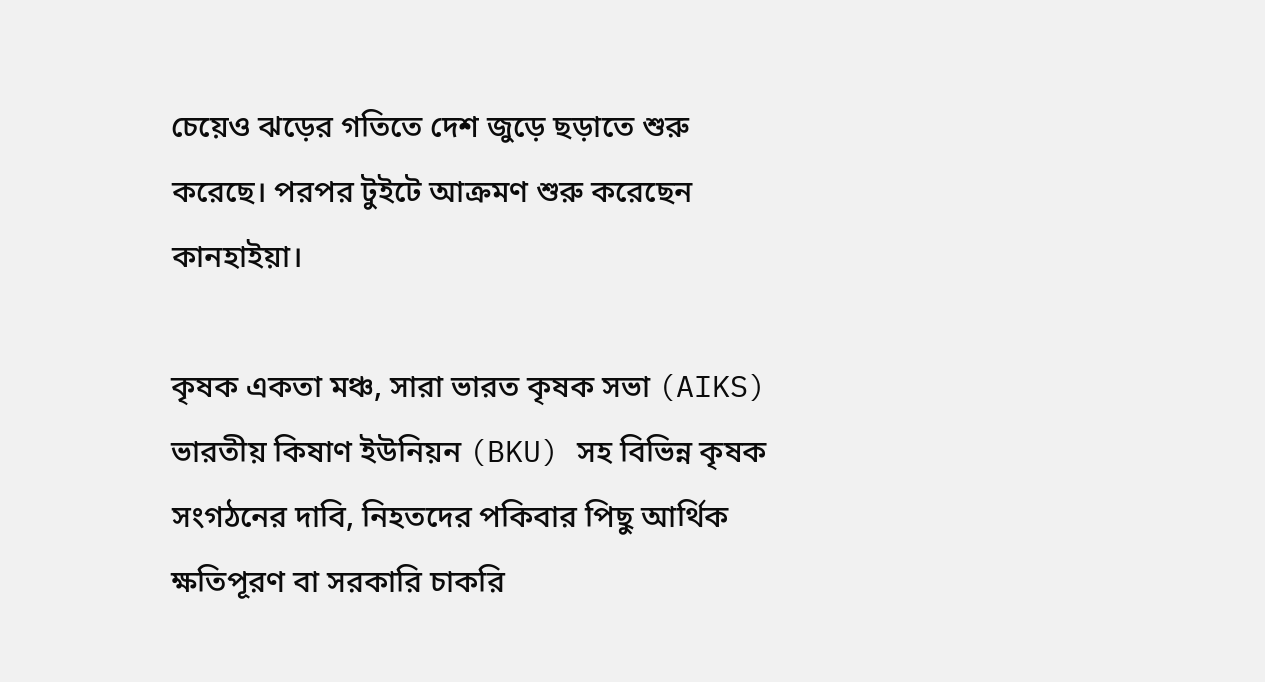চেয়েও ঝড়ের গতিতে দেশ জুড়ে ছড়াতে শুরু করেছে। পরপর টুইটে আক্রমণ শুরু করেছেন কানহাইয়া।

কৃষক একতা মঞ্চ, সারা ভারত কৃষক সভা (AIKS) ভারতীয় কিষাণ ইউনিয়ন (BKU) সহ বিভিন্ন কৃষক সংগঠনের দাবি, নিহতদের পকিবার পিছু আর্থিক ক্ষতিপূরণ বা সরকারি চাকরি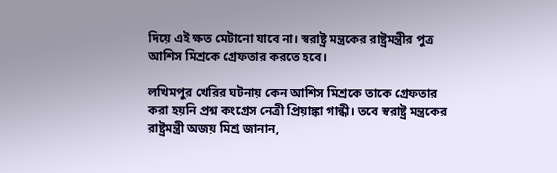দিয়ে এই ক্ষত মেটানো যাবে না। স্বরাষ্ট্র মন্ত্রকের রাষ্ট্রমন্ত্রীর পুত্র আশিস মিশ্রকে গ্রেফতার করতে হবে।

লখিমপুর খেরির ঘটনায় কেন আশিস মিশ্রকে তাকে গ্রেফতার করা হয়নি প্রশ্ন কংগ্রেস নেত্রী প্রিয়াঙ্কা গান্ধী। তবে স্বরাষ্ট্র মন্ত্রকের রাষ্ট্রমন্ত্রী অজয় মিশ্র জানান,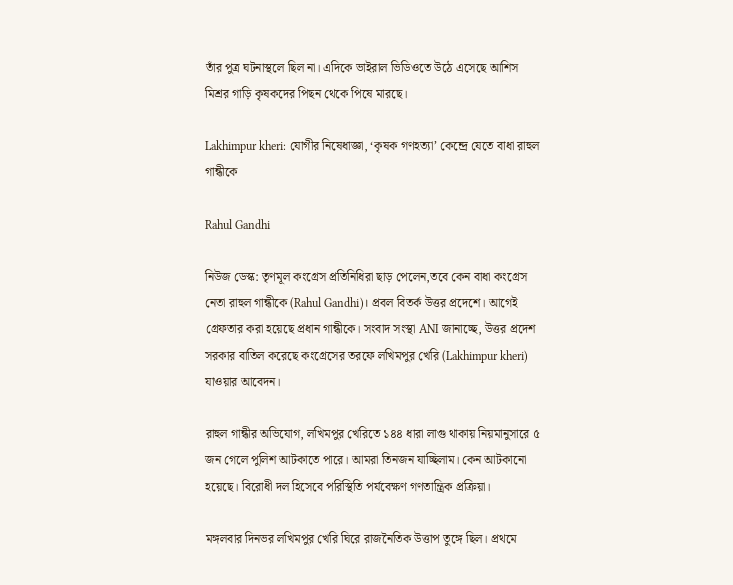তাঁর পুত্র ঘটনাস্থলে ছিল না। এদিকে ভাইরাল ভিডিওতে উঠে এসেছে আশিস মিশ্রর গাড়ি কৃষকদের পিছন থেকে পিষে মারছে।

Lakhimpur kheri: যোগীর নিষেধাজ্ঞা, ‘কৃষক গণহত্যা’ কেন্দ্রে যেতে বাধা রাহুল গান্ধীকে

Rahul Gandhi

নিউজ ডেস্ক: তৃণমূল কংগ্রেস প্রতিনিধিরা ছাড় পেলেন,তবে কেন বাধা কংগ্রেস নেতা রাহুল গান্ধীকে (Rahul Gandhi)। প্রবল বিতর্ক উত্তর প্রদেশে। আগেই গ্রেফতার করা হয়েছে প্রধান গান্ধীকে। সংবাদ সংস্থা ANI জানাচ্ছে, উত্তর প্রদেশ সরকার বাতিল করেছে কংগ্রেসের তরফে লখিমপুর খেরি (Lakhimpur kheri) যাওয়ার আবেদন।

রাহুল গান্ধীর অভিযোগ, লখিমপুর খেরিতে ১৪৪ ধারা লাগু থাকায় নিয়মানুসারে ৫ জন গেলে পুলিশ আটকাতে পারে। আমরা তিনজন যাচ্ছিলাম। কেন আটকানো হয়েছে। বিরোধী দল হিসেবে পরিস্থিতি পর্যবেক্ষণ গণতান্ত্রিক প্রক্রিয়া।

মঙ্গলবার দিনভর লখিমপুর খেরি ঘিরে রাজনৈতিক উত্তাপ তুঙ্গে ছিল। প্রথমে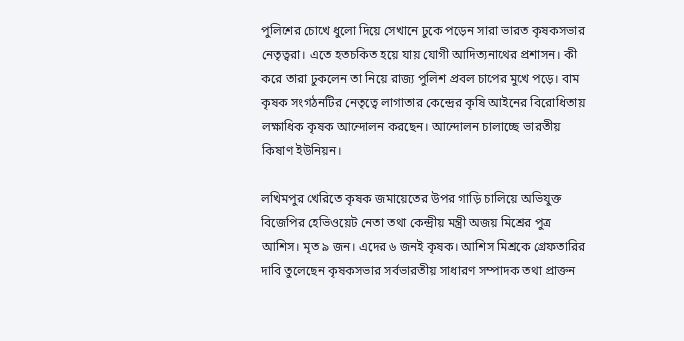পুলিশের চোখে ধুলো দিয়ে সেখানে ঢুকে পড়েন সারা ভারত কৃষকসভার নেতৃত্বরা। এতে হতচকিত হয়ে যায় যোগী আদিত্যনাথের প্রশাসন। কী করে তারা ঢুকলেন তা নিয়ে রাজ্য পুলিশ প্রবল চাপের মুখে পড়ে। বাম কৃষক সংগঠনটির নেতৃত্বে লাগাতার কেন্দ্রের কৃষি আইনের বিরোধিতায় লক্ষাধিক কৃষক আন্দোলন করছেন। আন্দোলন চালাচ্ছে ভারতীয় কিষাণ ইউনিয়ন।

লখিমপুর খেরিতে কৃষক জমায়েতের উপর গাড়ি চালিয়ে অভিযুক্ত বিজেপির হেভিওয়েট নেতা তথা কেন্দ্রীয় মন্ত্রী অজয় মিশ্রের পুত্র আশিস। মৃত ৯ জন। এদের ৬ জনই কৃষক। আশিস মিশ্রকে গ্রেফতারির দাবি তুলেছেন কৃষকসভার সর্বভারতীয় সাধারণ সম্পাদক তথা প্রাক্তন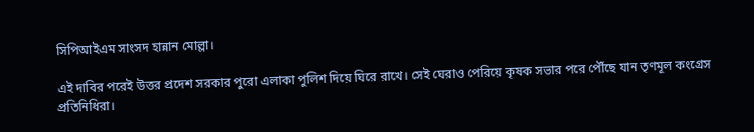সিপিআইএম সাংসদ হান্নান মোল্লা।

এই দাবির পরেই উত্তর প্রদেশ সরকার পুরো এলাকা পুলিশ দিয়ে ঘিরে রাখে। সেই ঘেরাও পেরিয়ে কৃষক সভার পরে পৌঁছে যান তৃণমূল কংগ্রেস প্রতিনিধিরা।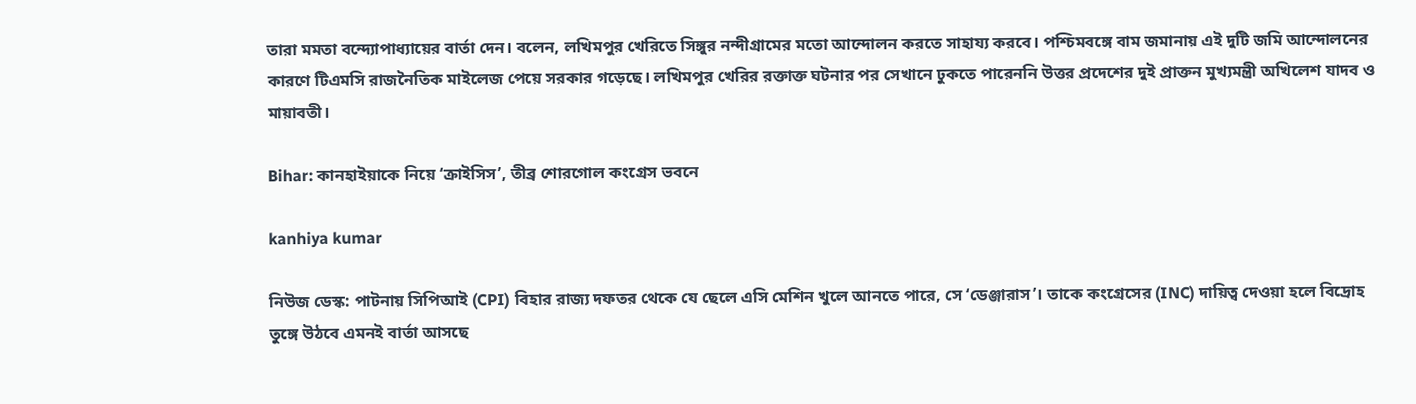তারা মমতা বন্দ্যোপাধ্যায়ের বার্তা দেন। বলেন, লখিমপুর খেরিতে সিঙ্গুর নন্দীগ্রামের মতো আন্দোলন করতে সাহায্য করবে। পশ্চিমবঙ্গে বাম জমানায় এই দুটি জমি আন্দোলনের কারণে টিএমসি রাজনৈতিক মাইলেজ পেয়ে সরকার গড়েছে। লখিমপুর খেরির রক্তাক্ত ঘটনার পর সেখানে ঢুকতে পারেননি উত্তর প্রদেশের দুই প্রাক্তন মুখ্যমন্ত্রী অখিলেশ যাদব ও মায়াবতী।

Bihar: কানহাইয়াকে নিয়ে ‘ক্রাইসিস’, তীব্র শোরগোল কংগ্রেস ভবনে

kanhiya kumar

নিউজ ডেস্ক: পাটনায় সিপিআই (CPI) বিহার রাজ্য দফতর থেকে যে ছেলে এসি মেশিন খুলে আনতে পারে, সে ‘ডেঞ্জারাস’। তাকে কংগ্রেসের (INC) দায়িত্ব দেওয়া হলে বিদ্রোহ তুঙ্গে উঠবে এমনই বার্তা আসছে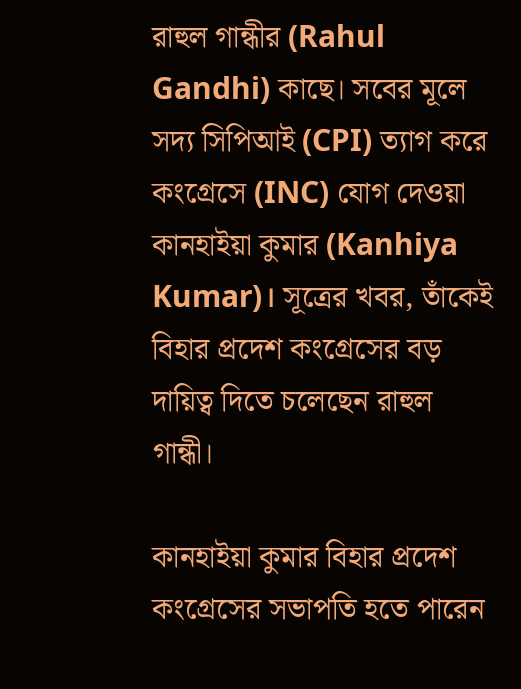রাহুল গান্ধীর (Rahul Gandhi) কাছে। সবের মূলে সদ্য সিপিআই (CPI) ত্যাগ করে কংগ্রেসে (INC) যোগ দেওয়া কানহাইয়া কুমার (Kanhiya Kumar)। সূত্রের খবর, তাঁকেই বিহার প্রদেশ কংগ্রেসের বড় দায়িত্ব দিতে চলেছেন রাহুল গান্ধী।

কানহাইয়া কুমার বিহার প্রদেশ কংগ্রেসের সভাপতি হতে পারেন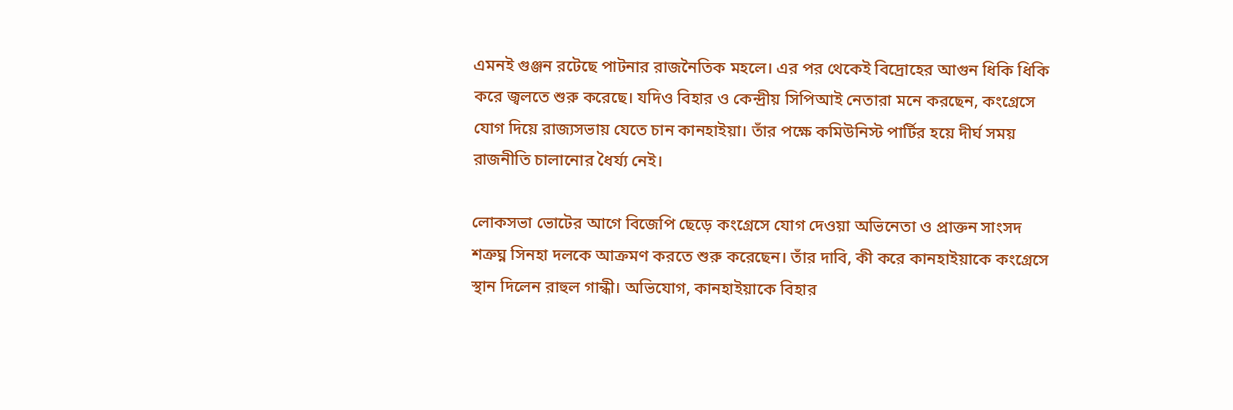এমনই গুঞ্জন রটেছে পাটনার রাজনৈতিক মহলে। এর পর থেকেই বিদ্রোহের আগুন ধিকি ধিকি করে জ্বলতে শুরু করেছে। যদিও বিহার ও কেন্দ্রীয় সিপিআই নেতারা মনে করছেন, কংগ্রেসে যোগ দিয়ে রাজ্যসভায় যেতে চান কানহাইয়া। তাঁর পক্ষে কমিউনিস্ট পার্টির হয়ে দীর্ঘ সময় রাজনীতি চালানোর ধৈর্য্য নেই।

লোকসভা ভোটের আগে বিজেপি ছেড়ে কংগ্রেসে যোগ দেওয়া অভিনেতা ও প্রাক্তন সাংসদ শত্রুঘ্ন সিনহা দলকে আক্রমণ করতে শুরু করেছেন। তাঁর দাবি, কী করে কানহাইয়াকে কংগ্রেসে স্থান দিলেন রাহুল গান্ধী। অভিযোগ, কানহাইয়াকে বিহার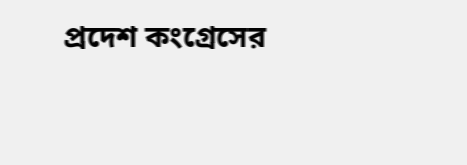প্রদেশ কংগ্রেসের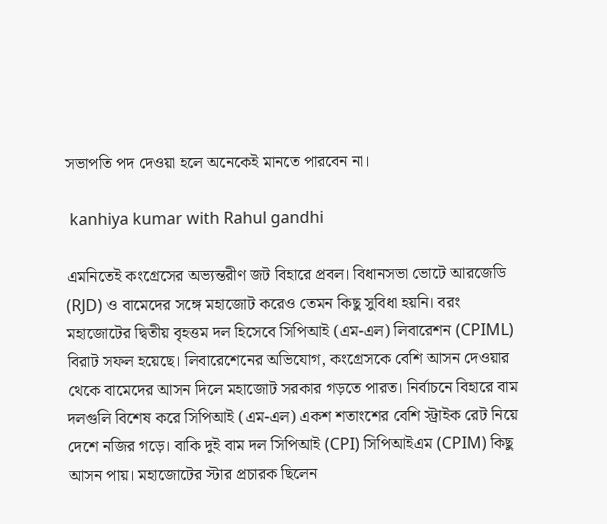সভাপতি পদ দেওয়া হলে অনেকেই মানতে পারবেন না।

 kanhiya kumar with Rahul gandhi

এমনিতেই কংগ্রেসের অভ্যন্তরীণ জট বিহারে প্রবল। বিধানসভা ভোটে আরজেডি (RJD) ও বামেদের সঙ্গে মহাজোট করেও তেমন কিছু সুবিধা হয়নি। বরং মহাজোটের দ্বিতীয় বৃহত্তম দল হিসেবে সিপিআই (এম-এল) লিবারেশন (CPIML) বিরাট সফল হয়েছে। লিবারেশেনের অভিযোগ, কংগ্রেসকে বেশি আসন দেওয়ার থেকে বামেদের আসন দিলে মহাজোট সরকার গড়তে পারত। নির্বাচনে বিহারে বাম দলগুলি বিশেষ করে সিপিআই (এম-এল) একশ শতাংশের বেশি স্ট্রাইক রেট নিয়ে দেশে নজির গড়ে। বাকি দুই বাম দল সিপিআই (CPI) সিপিআইএম (CPIM) কিছু আসন পায়। মহাজোটের স্টার প্রচারক ছিলেন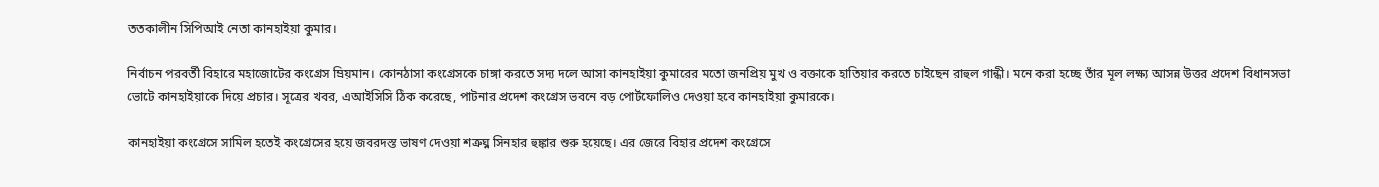ততকালীন সিপিআই নেতা কানহাইয়া কুমার।

নির্বাচন পরবর্তী বিহারে মহাজোটের কংগ্রেস ম্রিয়মান। কোনঠাসা কংগ্রেসকে চাঙ্গা করতে সদ্য দলে আসা কানহাইয়া কুমারের মতো জনপ্রিয় মুখ ও বক্তাকে হাতিয়ার করতে চাইছেন রাহুল গান্ধী। মনে করা হচ্ছে তাঁর মূল লক্ষ্য আসন্ন উত্তর প্রদেশ বিধানসভা ভোটে কানহাইয়াকে দিয়ে প্রচার। সূত্রের খবর, এআইসিসি ঠিক করেছে, পাটনার প্রদেশ কংগ্রেস ভবনে বড় পোর্টফোলিও দেওয়া হবে কানহাইয়া কুমারকে।

কানহাইয়া কংগ্রেসে সামিল হতেই কংগ্রেসের হয়ে জবরদস্ত ভাষণ দেওয়া শত্রুঘ্ন সিনহার হুঙ্কার শুরু হয়েছে। এর জেরে বিহার প্রদেশ কংগ্রেসে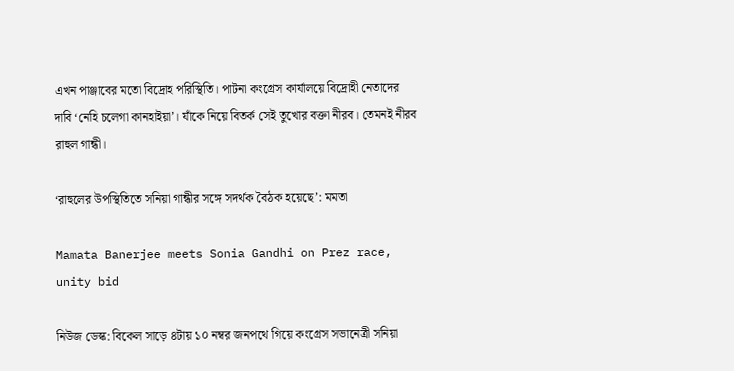এখন পাঞ্জাবের মতো বিদ্রোহ পরিস্থিতি। পাটনা কংগ্রেস কার্যালয়ে বিদ্রোহী নেতাদের দাবি ‘নেহি চলেগা কানহাইয়া’। যাঁকে নিয়ে বিতর্ক সেই তুখোর বক্তা নীরব। তেমনই নীরব রাহুল গান্ধী।

‘রাহুলের উপস্থিতিতে সনিয়া গান্ধীর সঙ্গে সদর্থক বৈঠক হয়েছে’: মমতা

Mamata Banerjee meets Sonia Gandhi on Prez race, unity bid

নিউজ ডেস্ক: বিকেল সাড়ে ৪টায় ১০ নম্বর জনপথে গিয়ে কংগ্রেস সভানেত্রী সনিয়া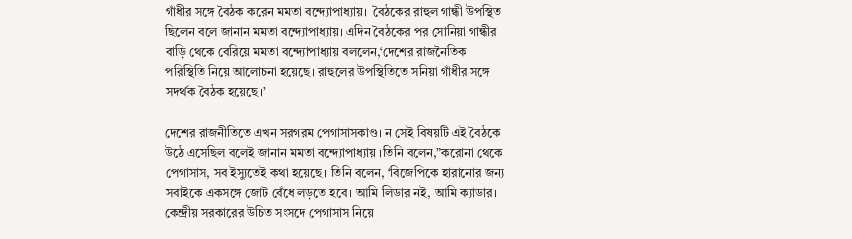গাঁধীর সঙ্গে বৈঠক করেন মমতা বন্দ্যোপাধ্যায়।  বৈঠকের রাহুল গান্ধী উপস্থিত ছিলেন বলে জানান মমতা বন্দ্যোপাধ্যায়। এদিন বৈঠকের পর সোনিয়া গান্ধীর বাড়ি থেকে বেরিয়ে মমতা বন্দ্যোপাধ্যায় বললেন,‘দেশের রাজনৈতিক পরিস্থিতি নিয়ে আলোচনা হয়েছে। রাহুলের উপস্থিতিতে সনিয়া গাঁধীর সঙ্গে সদর্থক বৈঠক হয়েছে।’

দেশের রাজনীতিতে এখন সরগরম পেগাসাসকাণ্ড। ন সেই বিষয়টি এই বৈঠকে উঠে এসেছিল বলেই জানান মমতা বন্দ্যোপাধ্যায় ।তিনি বলেন,”করোনা থেকে পেগাসাস, সব ইস্যুতেই কথা হয়েছে। তিনি বলেন, ‘বিজেপিকে হারানোর জন্য সবাইকে একসঙ্গে জোট বেঁধে লড়তে হবে। আমি লিডার নই, আমি ক্যাডার। কেন্দ্রীয় সরকারের উচিত সংসদে পেগাসাস নিয়ে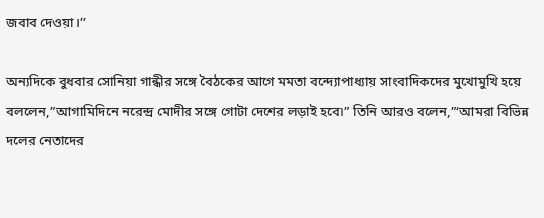জবাব দেওয়া।’’

অন্যদিকে বুধবার সোনিয়া গান্ধীর সঙ্গে বৈঠকের আগে মমতা বন্দ্যোপাধ্যায় সাংবাদিকদের মুখোমুখি হয়ে বললেন,”আগামিদিনে নরেন্দ্র মোদীর সঙ্গে গোটা দেশের লড়াই হবে৷” তিনি আরও বলেন,”‘আমরা বিভিন্ন দলের নেতাদের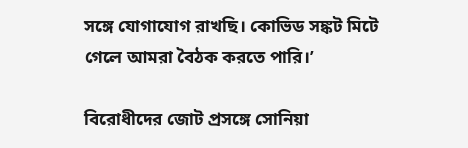সঙ্গে যোগাযোগ রাখছি। কোভিড সঙ্কট মিটে গেলে আমরা বৈঠক করতে পারি।’

বিরোধীদের জোট প্রসঙ্গে সোনিয়া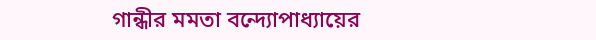গান্ধীর মমতা বন্দ্যোপাধ্যায়ের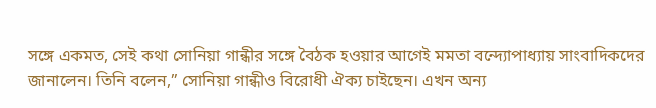সঙ্গে একমত, সেই কথা সোনিয়া গান্ধীর সঙ্গে বৈঠক হওয়ার আগেই মমতা বন্দ্যোপাধ্যায় সাংবাদিকদের জানালেন। তিনি বলেন,” সোনিয়া গান্ধীও বিরোধী ঐক্য চাইছেন। এখন অন্য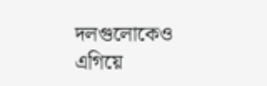দলগুলোকেও এগিয়ে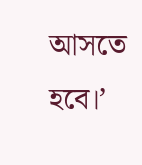আসতে হবে।’